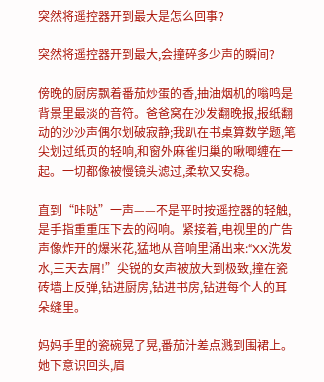突然将遥控器开到最大是怎么回事?

突然将遥控器开到最大,会撞碎多少声的瞬间?

傍晚的厨房飘着番茄炒蛋的香,抽油烟机的嗡鸣是背景里最淡的音符。爸爸窝在沙发翻晚报,报纸翻动的沙沙声偶尔划破寂静;我趴在书桌算数学题,笔尖划过纸页的轻响,和窗外麻雀归巢的啾唧缠在一起。一切都像被慢镜头滤过,柔软又安稳。

直到“咔哒”一声——不是平时按遥控器的轻触,是手指重重压下去的闷响。紧接着,电视里的广告声像炸开的爆米花,猛地从音响里涌出来:“XX洗发水,三天去屑!”尖锐的女声被放大到极致,撞在瓷砖墙上反弹,钻进厨房,钻进书房,钻进每个人的耳朵缝里。

妈妈手里的瓷碗晃了晃,番茄汁差点溅到围裙上。她下意识回头,眉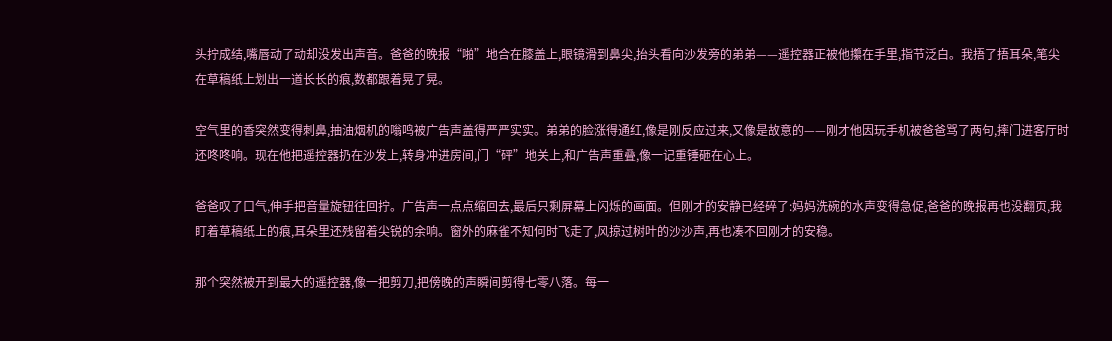头拧成结,嘴唇动了动却没发出声音。爸爸的晚报“啪”地合在膝盖上,眼镜滑到鼻尖,抬头看向沙发旁的弟弟——遥控器正被他攥在手里,指节泛白。我捂了捂耳朵,笔尖在草稿纸上划出一道长长的痕,数都跟着晃了晃。

空气里的香突然变得刺鼻,抽油烟机的嗡鸣被广告声盖得严严实实。弟弟的脸涨得通红,像是刚反应过来,又像是故意的——刚才他因玩手机被爸爸骂了两句,摔门进客厅时还咚咚响。现在他把遥控器扔在沙发上,转身冲进房间,门“砰”地关上,和广告声重叠,像一记重锤砸在心上。

爸爸叹了口气,伸手把音量旋钮往回拧。广告声一点点缩回去,最后只剩屏幕上闪烁的画面。但刚才的安静已经碎了:妈妈洗碗的水声变得急促,爸爸的晚报再也没翻页,我盯着草稿纸上的痕,耳朵里还残留着尖锐的余响。窗外的麻雀不知何时飞走了,风掠过树叶的沙沙声,再也凑不回刚才的安稳。

那个突然被开到最大的遥控器,像一把剪刀,把傍晚的声瞬间剪得七零八落。每一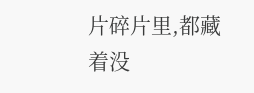片碎片里,都藏着没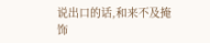说出口的话,和来不及掩饰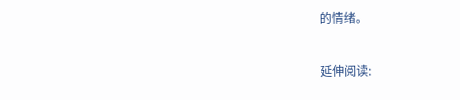的情绪。

延伸阅读: